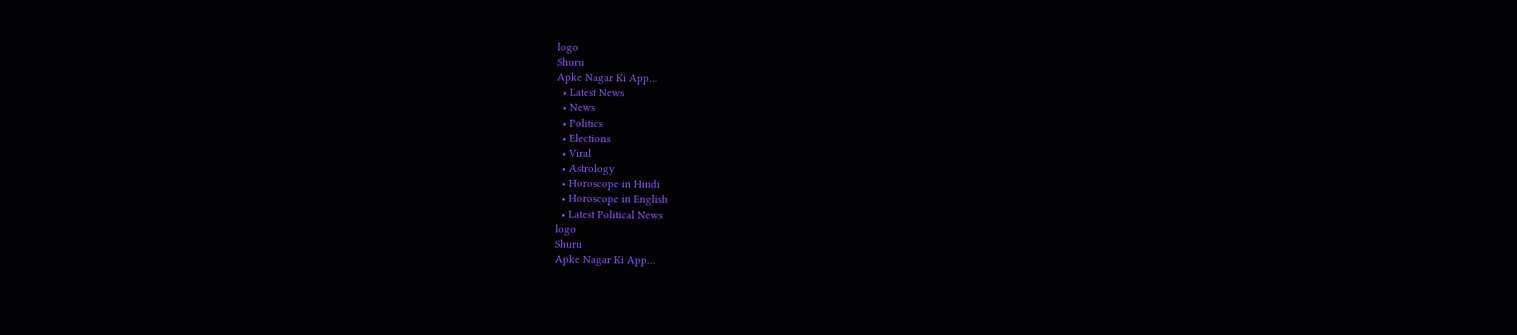logo
Shuru
Apke Nagar Ki App…
  • Latest News
  • News
  • Politics
  • Elections
  • Viral
  • Astrology
  • Horoscope in Hindi
  • Horoscope in English
  • Latest Political News
logo
Shuru
Apke Nagar Ki App…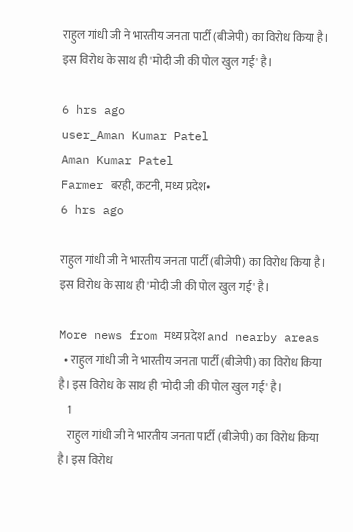राहुल गांधी जी ने भारतीय जनता पार्टी (बीजेपी) का विरोध किया है। इस विरोध के साथ ही 'मोदी जी की पोल खुल गई' है।

6 hrs ago
user_Aman Kumar Patel
Aman Kumar Patel
Farmer बरही, कटनी, मध्य प्रदेश•
6 hrs ago

राहुल गांधी जी ने भारतीय जनता पार्टी (बीजेपी) का विरोध किया है। इस विरोध के साथ ही 'मोदी जी की पोल खुल गई' है।

More news from मध्य प्रदेश and nearby areas
  • राहुल गांधी जी ने भारतीय जनता पार्टी (बीजेपी) का विरोध किया है। इस विरोध के साथ ही 'मोदी जी की पोल खुल गई' है।
    1
    राहुल गांधी जी ने भारतीय जनता पार्टी (बीजेपी) का विरोध किया है। इस विरोध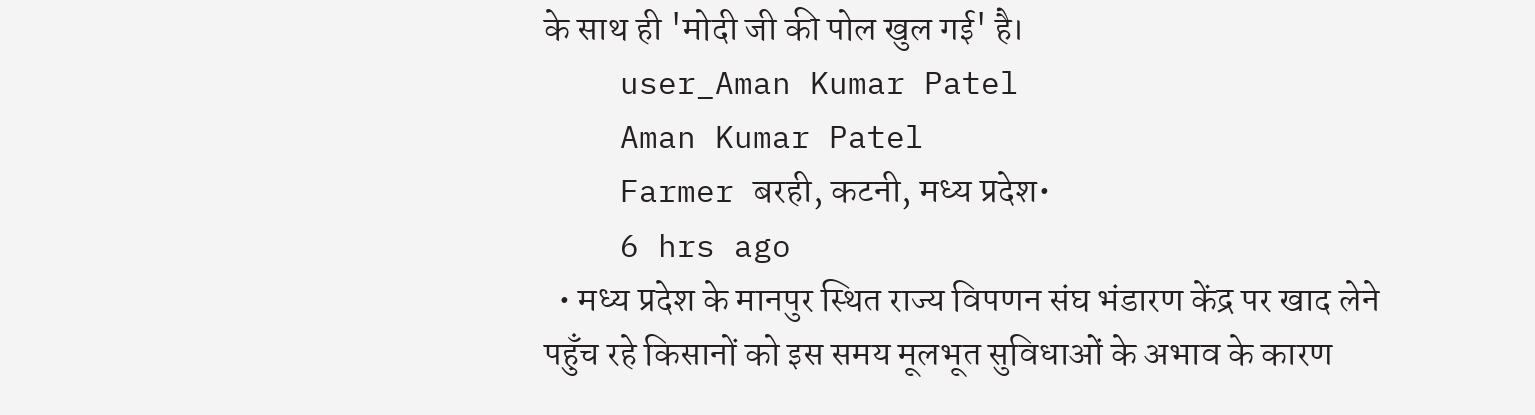के साथ ही 'मोदी जी की पोल खुल गई' है।
    user_Aman Kumar Patel
    Aman Kumar Patel
    Farmer बरही, कटनी, मध्य प्रदेश•
    6 hrs ago
  • मध्य प्रदेश के मानपुर स्थित राज्य विपणन संघ भंडारण केंद्र पर खाद लेने पहुँच रहे किसानों को इस समय मूलभूत सुविधाओं के अभाव के कारण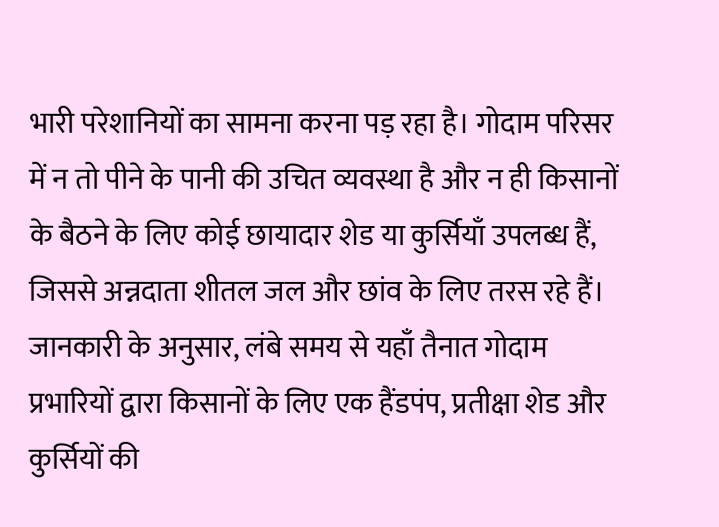भारी परेशानियों का सामना करना पड़ रहा है। गोदाम परिसर में न तो पीने के पानी की उचित व्यवस्था है और न ही किसानों के बैठने के लिए कोई छायादार शेड या कुर्सियाँ उपलब्ध हैं, जिससे अन्नदाता शीतल जल और छांव के लिए तरस रहे हैं। जानकारी के अनुसार, लंबे समय से यहाँ तैनात गोदाम प्रभारियों द्वारा किसानों के लिए एक हैंडपंप, प्रतीक्षा शेड और कुर्सियों की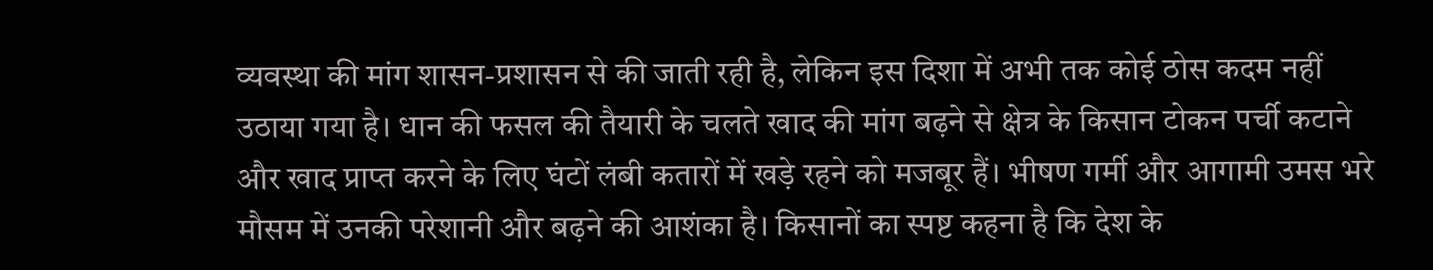व्यवस्था की मांग शासन-प्रशासन से की जाती रही है, लेकिन इस दिशा में अभी तक कोई ठोस कदम नहीं उठाया गया है। धान की फसल की तैयारी के चलते खाद की मांग बढ़ने से क्षेत्र के किसान टोकन पर्ची कटाने और खाद प्राप्त करने के लिए घंटों लंबी कतारों में खड़े रहने को मजबूर हैं। भीषण गर्मी और आगामी उमस भरे मौसम में उनकी परेशानी और बढ़ने की आशंका है। किसानों का स्पष्ट कहना है कि देश के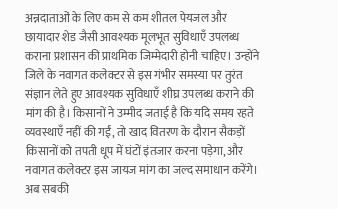अन्नदाताओं के लिए कम से कम शीतल पेयजल और छायादार शेड जैसी आवश्यक मूलभूत सुविधाएँ उपलब्ध कराना प्रशासन की प्राथमिक जिम्मेदारी होनी चाहिए। उन्होंने जिले के नवागत कलेक्टर से इस गंभीर समस्या पर तुरंत संज्ञान लेते हुए आवश्यक सुविधाएँ शीघ्र उपलब्ध कराने की मांग की है। किसानों ने उम्मीद जताई है कि यदि समय रहते व्यवस्थाएँ नहीं की गईं, तो खाद वितरण के दौरान सैकड़ों किसानों को तपती धूप में घंटों इंतजार करना पड़ेगा, और नवागत कलेक्टर इस जायज मांग का जल्द समाधान करेंगे। अब सबकी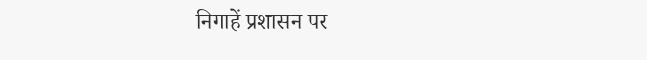निगाहें प्रशासन पर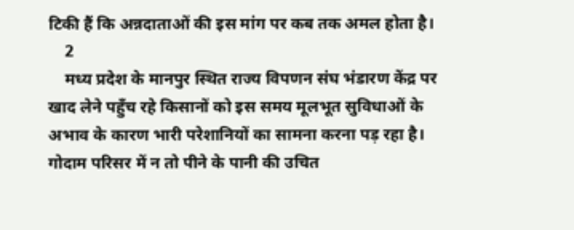टिकी हैं कि अन्नदाताओं की इस मांग पर कब तक अमल होता है।
    2
    मध्य प्रदेश के मानपुर स्थित राज्य विपणन संघ भंडारण केंद्र पर खाद लेने पहुँच रहे किसानों को इस समय मूलभूत सुविधाओं के अभाव के कारण भारी परेशानियों का सामना करना पड़ रहा है। गोदाम परिसर में न तो पीने के पानी की उचित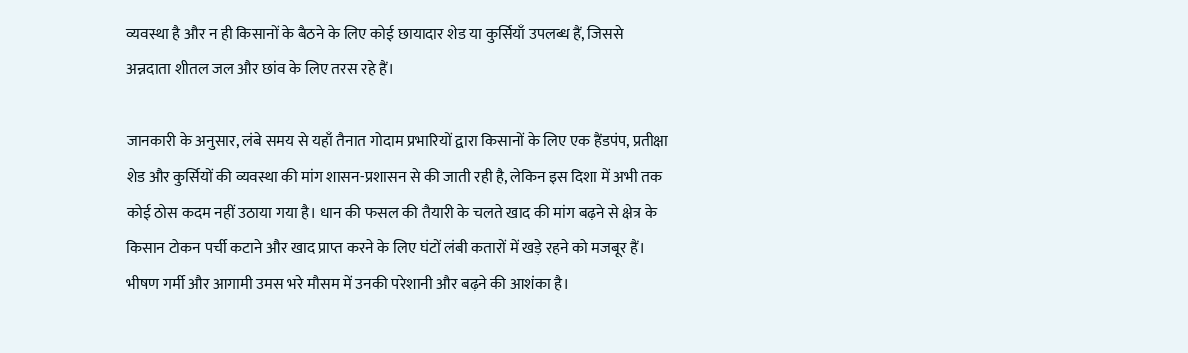व्यवस्था है और न ही किसानों के बैठने के लिए कोई छायादार शेड या कुर्सियाँ उपलब्ध हैं, जिससे अन्नदाता शीतल जल और छांव के लिए तरस रहे हैं।

जानकारी के अनुसार, लंबे समय से यहाँ तैनात गोदाम प्रभारियों द्वारा किसानों के लिए एक हैंडपंप, प्रतीक्षा शेड और कुर्सियों की व्यवस्था की मांग शासन-प्रशासन से की जाती रही है, लेकिन इस दिशा में अभी तक कोई ठोस कदम नहीं उठाया गया है। धान की फसल की तैयारी के चलते खाद की मांग बढ़ने से क्षेत्र के किसान टोकन पर्ची कटाने और खाद प्राप्त करने के लिए घंटों लंबी कतारों में खड़े रहने को मजबूर हैं। भीषण गर्मी और आगामी उमस भरे मौसम में उनकी परेशानी और बढ़ने की आशंका है।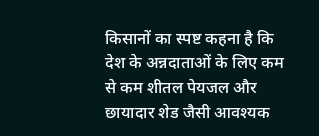किसानों का स्पष्ट कहना है कि देश के अन्नदाताओं के लिए कम से कम शीतल पेयजल और छायादार शेड जैसी आवश्यक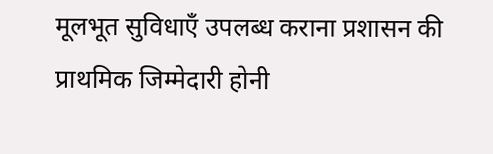मूलभूत सुविधाएँ उपलब्ध कराना प्रशासन की प्राथमिक जिम्मेदारी होनी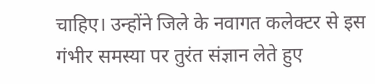चाहिए। उन्होंने जिले के नवागत कलेक्टर से इस गंभीर समस्या पर तुरंत संज्ञान लेते हुए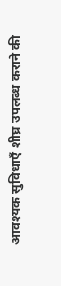आवश्यक सुविधाएँ शीघ्र उपलब्ध कराने की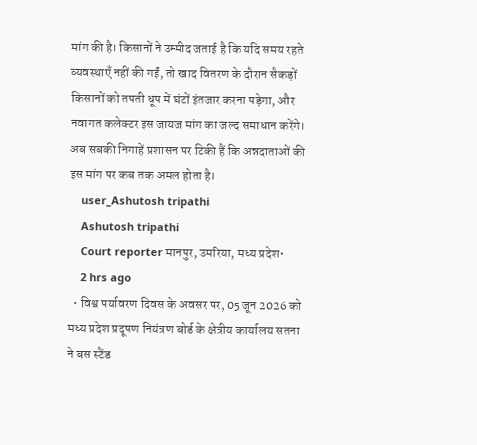मांग की है। किसानों ने उम्मीद जताई है कि यदि समय रहते व्यवस्थाएँ नहीं की गईं, तो खाद वितरण के दौरान सैकड़ों किसानों को तपती धूप में घंटों इंतजार करना पड़ेगा, और नवागत कलेक्टर इस जायज मांग का जल्द समाधान करेंगे। अब सबकी निगाहें प्रशासन पर टिकी हैं कि अन्नदाताओं की इस मांग पर कब तक अमल होता है।
    user_Ashutosh tripathi
    Ashutosh tripathi
    Court reporter मानपुर, उमरिया, मध्य प्रदेश•
    2 hrs ago
  • विश्व पर्यावरण दिवस के अवसर पर, 05 जून 2026 को मध्य प्रदेश प्रदूषण नियंत्रण बोर्ड के क्षेत्रीय कार्यालय सतना ने बस स्टैंड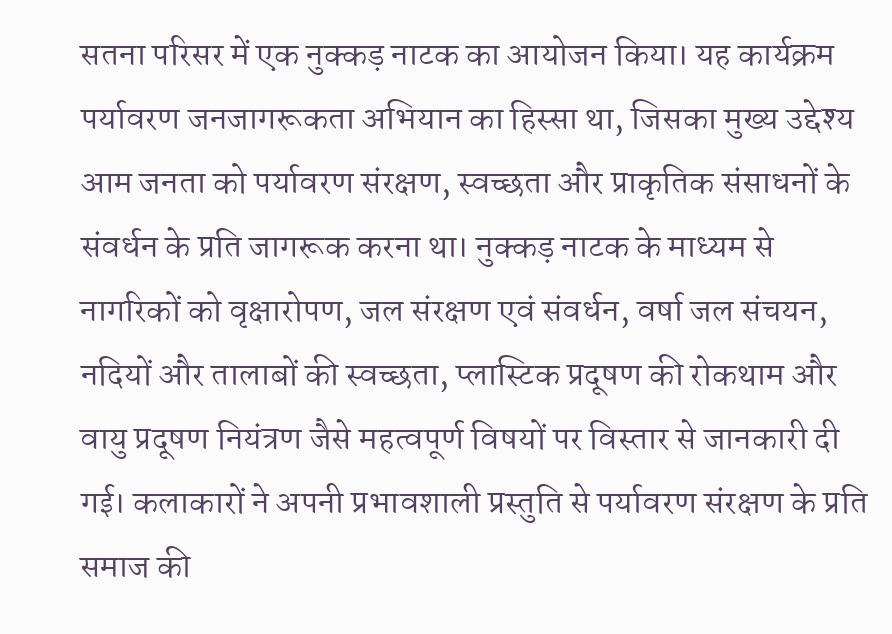सतना परिसर में एक नुक्कड़ नाटक का आयोजन किया। यह कार्यक्रम पर्यावरण जनजागरूकता अभियान का हिस्सा था, जिसका मुख्य उद्देश्य आम जनता को पर्यावरण संरक्षण, स्वच्छता और प्राकृतिक संसाधनों के संवर्धन के प्रति जागरूक करना था। नुक्कड़ नाटक के माध्यम से नागरिकों को वृक्षारोपण, जल संरक्षण एवं संवर्धन, वर्षा जल संचयन, नदियों और तालाबों की स्वच्छता, प्लास्टिक प्रदूषण की रोकथाम और वायु प्रदूषण नियंत्रण जैसे महत्वपूर्ण विषयों पर विस्तार से जानकारी दी गई। कलाकारों ने अपनी प्रभावशाली प्रस्तुति से पर्यावरण संरक्षण के प्रति समाज की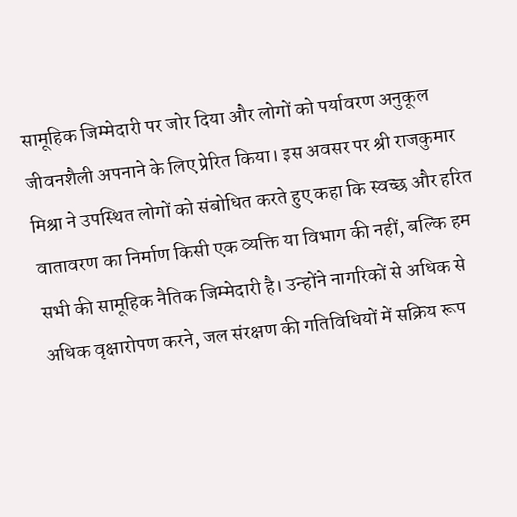सामूहिक जिम्मेदारी पर जोर दिया और लोगों को पर्यावरण अनुकूल जीवनशैली अपनाने के लिए प्रेरित किया। इस अवसर पर श्री राजकुमार मिश्रा ने उपस्थित लोगों को संबोधित करते हुए कहा कि स्वच्छ और हरित वातावरण का निर्माण किसी एक व्यक्ति या विभाग की नहीं, बल्कि हम सभी की सामूहिक नैतिक जिम्मेदारी है। उन्होंने नागरिकों से अधिक से अधिक वृक्षारोपण करने, जल संरक्षण की गतिविधियों में सक्रिय रूप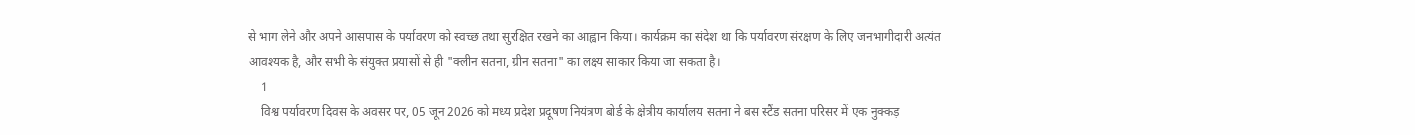से भाग लेने और अपने आसपास के पर्यावरण को स्वच्छ तथा सुरक्षित रखने का आह्वान किया। कार्यक्रम का संदेश था कि पर्यावरण संरक्षण के लिए जनभागीदारी अत्यंत आवश्यक है, और सभी के संयुक्त प्रयासों से ही "क्लीन सतना, ग्रीन सतना" का लक्ष्य साकार किया जा सकता है।
    1
    विश्व पर्यावरण दिवस के अवसर पर, 05 जून 2026 को मध्य प्रदेश प्रदूषण नियंत्रण बोर्ड के क्षेत्रीय कार्यालय सतना ने बस स्टैंड सतना परिसर में एक नुक्कड़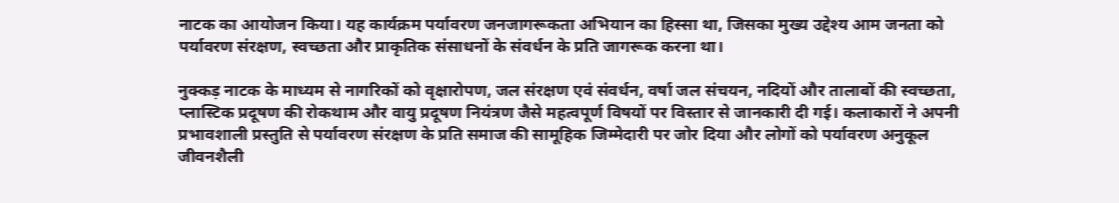नाटक का आयोजन किया। यह कार्यक्रम पर्यावरण जनजागरूकता अभियान का हिस्सा था, जिसका मुख्य उद्देश्य आम जनता को पर्यावरण संरक्षण, स्वच्छता और प्राकृतिक संसाधनों के संवर्धन के प्रति जागरूक करना था।

नुक्कड़ नाटक के माध्यम से नागरिकों को वृक्षारोपण, जल संरक्षण एवं संवर्धन, वर्षा जल संचयन, नदियों और तालाबों की स्वच्छता, प्लास्टिक प्रदूषण की रोकथाम और वायु प्रदूषण नियंत्रण जैसे महत्वपूर्ण विषयों पर विस्तार से जानकारी दी गई। कलाकारों ने अपनी प्रभावशाली प्रस्तुति से पर्यावरण संरक्षण के प्रति समाज की सामूहिक जिम्मेदारी पर जोर दिया और लोगों को पर्यावरण अनुकूल जीवनशैली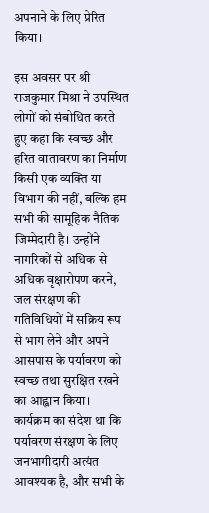अपनाने के लिए प्रेरित किया।

इस अवसर पर श्री राजकुमार मिश्रा ने उपस्थित लोगों को संबोधित करते हुए कहा कि स्वच्छ और हरित वातावरण का निर्माण किसी एक व्यक्ति या विभाग की नहीं, बल्कि हम सभी की सामूहिक नैतिक जिम्मेदारी है। उन्होंने नागरिकों से अधिक से अधिक वृक्षारोपण करने, जल संरक्षण की गतिविधियों में सक्रिय रूप से भाग लेने और अपने आसपास के पर्यावरण को स्वच्छ तथा सुरक्षित रखने का आह्वान किया। कार्यक्रम का संदेश था कि पर्यावरण संरक्षण के लिए जनभागीदारी अत्यंत आवश्यक है, और सभी के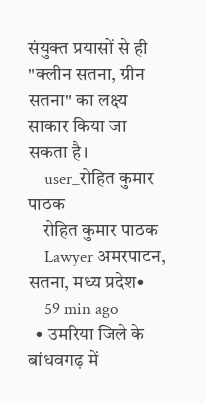संयुक्त प्रयासों से ही "क्लीन सतना, ग्रीन सतना" का लक्ष्य साकार किया जा सकता है।
    user_रोहित कुमार पाठक
    रोहित कुमार पाठक
    Lawyer अमरपाटन, सतना, मध्य प्रदेश•
    59 min ago
  • उमरिया जिले के बांधवगढ़ में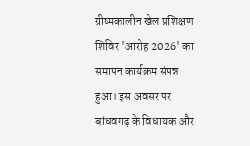ग्रीष्मकालीन खेल प्रशिक्षण शिविर 'आरोह 2026' का समापन कार्यक्रम संपन्न हुआ। इस अवसर पर बांधवगढ़ के विधायक और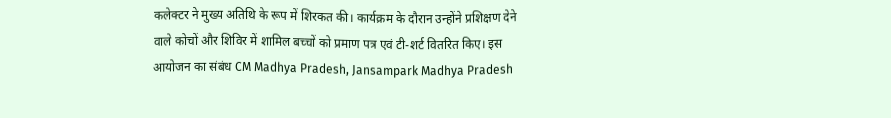कलेक्टर ने मुख्य अतिथि के रूप में शिरकत की। कार्यक्रम के दौरान उन्होंने प्रशिक्षण देने वाले कोचों और शिविर में शामिल बच्चों को प्रमाण पत्र एवं टी-शर्ट वितरित किए। इस आयोजन का संबंध CM Madhya Pradesh, Jansampark Madhya Pradesh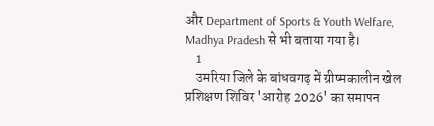और Department of Sports & Youth Welfare, Madhya Pradesh से भी बताया गया है।
    1
    उमरिया जिले के बांधवगढ़ में ग्रीष्मकालीन खेल प्रशिक्षण शिविर 'आरोह 2026' का समापन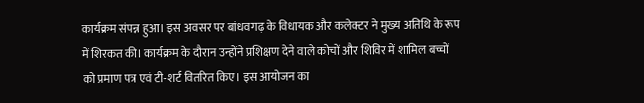कार्यक्रम संपन्न हुआ। इस अवसर पर बांधवगढ़ के विधायक और कलेक्टर ने मुख्य अतिथि के रूप में शिरकत की। कार्यक्रम के दौरान उन्होंने प्रशिक्षण देने वाले कोचों और शिविर में शामिल बच्चों को प्रमाण पत्र एवं टी-शर्ट वितरित किए। इस आयोजन का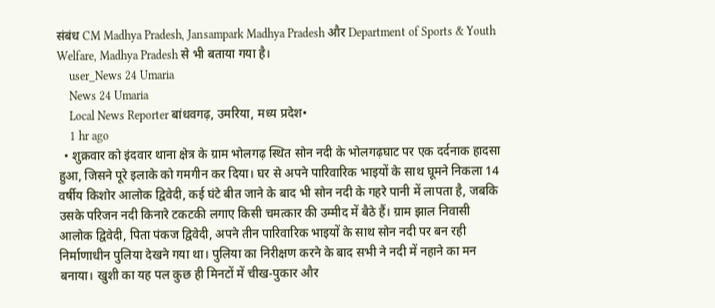संबंध CM Madhya Pradesh, Jansampark Madhya Pradesh और Department of Sports & Youth Welfare, Madhya Pradesh से भी बताया गया है।
    user_News 24 Umaria
    News 24 Umaria
    Local News Reporter बांधवगढ़, उमरिया, मध्य प्रदेश•
    1 hr ago
  • शुक्रवार को इंदवार थाना क्षेत्र के ग्राम भोलगढ़ स्थित सोन नदी के भोलगढ़घाट पर एक दर्दनाक हादसा हुआ, जिसने पूरे इलाके को गमगीन कर दिया। घर से अपने पारिवारिक भाइयों के साथ घूमने निकला 14 वर्षीय किशोर आलोक द्विवेदी, कई घंटे बीत जाने के बाद भी सोन नदी के गहरे पानी में लापता है, जबकि उसके परिजन नदी किनारे टकटकी लगाए किसी चमत्कार की उम्मीद में बैठे हैं। ग्राम झाल निवासी आलोक द्विवेदी, पिता पंकज द्विवेदी, अपने तीन पारिवारिक भाइयों के साथ सोन नदी पर बन रही निर्माणाधीन पुलिया देखने गया था। पुलिया का निरीक्षण करने के बाद सभी ने नदी में नहाने का मन बनाया। खुशी का यह पल कुछ ही मिनटों में चीख-पुकार और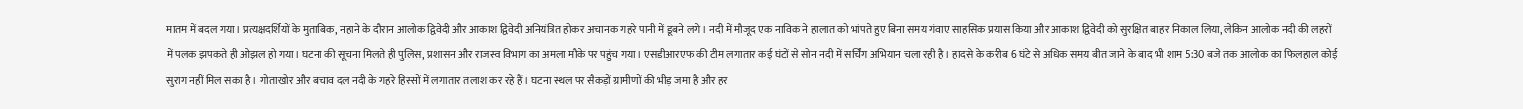मातम में बदल गया। प्रत्यक्षदर्शियों के मुताबिक, नहाने के दौरान आलोक द्विवेदी और आकाश द्विवेदी अनियंत्रित होकर अचानक गहरे पानी में डूबने लगे। नदी में मौजूद एक नाविक ने हालात को भांपते हुए बिना समय गंवाए साहसिक प्रयास किया और आकाश द्विवेदी को सुरक्षित बाहर निकाल लिया, लेकिन आलोक नदी की लहरों में पलक झपकते ही ओझल हो गया। घटना की सूचना मिलते ही पुलिस, प्रशासन और राजस्व विभाग का अमला मौके पर पहुंच गया। एसडीआरएफ की टीम लगातार कई घंटों से सोन नदी में सर्चिंग अभियान चला रही है। हादसे के करीब 6 घंटे से अधिक समय बीत जाने के बाद भी शाम 5:30 बजे तक आलोक का फिलहाल कोई सुराग नहीं मिल सका है। गोताखोर और बचाव दल नदी के गहरे हिस्सों में लगातार तलाश कर रहे हैं। घटना स्थल पर सैकड़ों ग्रामीणों की भीड़ जमा है और हर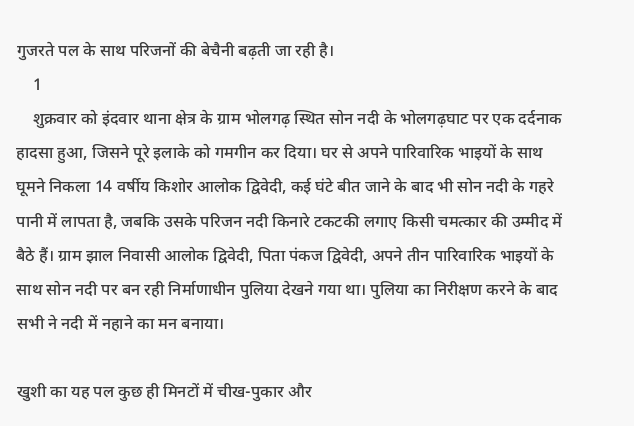गुजरते पल के साथ परिजनों की बेचैनी बढ़ती जा रही है।
    1
    शुक्रवार को इंदवार थाना क्षेत्र के ग्राम भोलगढ़ स्थित सोन नदी के भोलगढ़घाट पर एक दर्दनाक हादसा हुआ, जिसने पूरे इलाके को गमगीन कर दिया। घर से अपने पारिवारिक भाइयों के साथ घूमने निकला 14 वर्षीय किशोर आलोक द्विवेदी, कई घंटे बीत जाने के बाद भी सोन नदी के गहरे पानी में लापता है, जबकि उसके परिजन नदी किनारे टकटकी लगाए किसी चमत्कार की उम्मीद में बैठे हैं। ग्राम झाल निवासी आलोक द्विवेदी, पिता पंकज द्विवेदी, अपने तीन पारिवारिक भाइयों के साथ सोन नदी पर बन रही निर्माणाधीन पुलिया देखने गया था। पुलिया का निरीक्षण करने के बाद सभी ने नदी में नहाने का मन बनाया।

खुशी का यह पल कुछ ही मिनटों में चीख-पुकार और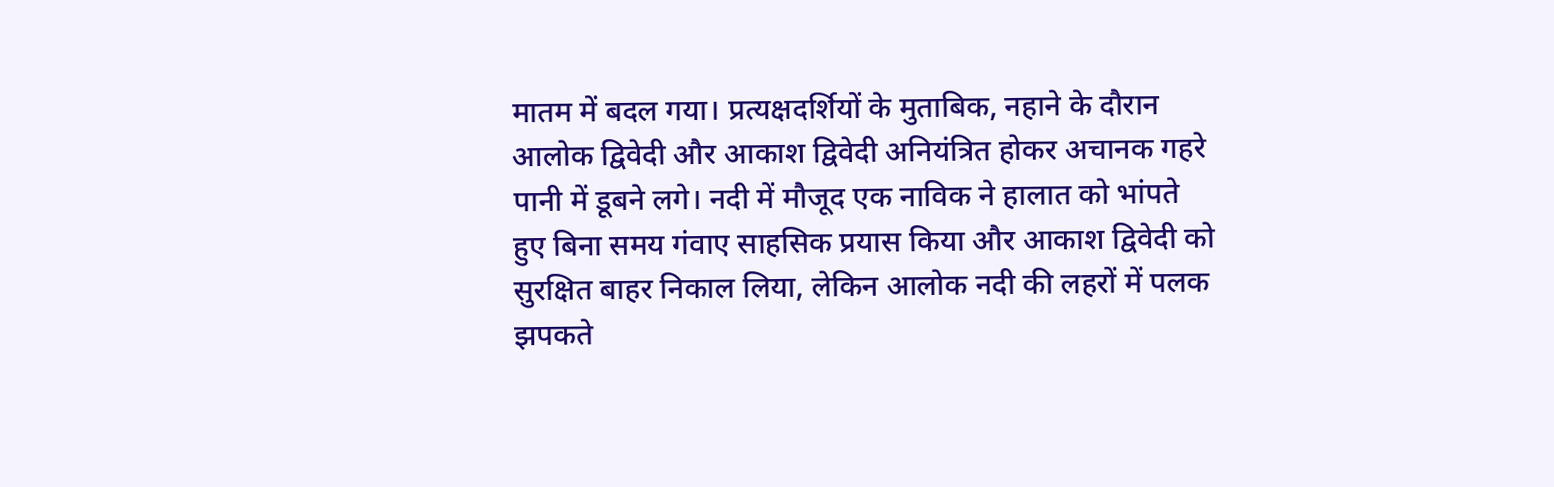मातम में बदल गया। प्रत्यक्षदर्शियों के मुताबिक, नहाने के दौरान आलोक द्विवेदी और आकाश द्विवेदी अनियंत्रित होकर अचानक गहरे पानी में डूबने लगे। नदी में मौजूद एक नाविक ने हालात को भांपते हुए बिना समय गंवाए साहसिक प्रयास किया और आकाश द्विवेदी को सुरक्षित बाहर निकाल लिया, लेकिन आलोक नदी की लहरों में पलक झपकते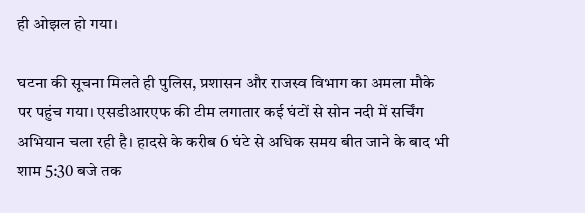ही ओझल हो गया।

घटना की सूचना मिलते ही पुलिस, प्रशासन और राजस्व विभाग का अमला मौके पर पहुंच गया। एसडीआरएफ की टीम लगातार कई घंटों से सोन नदी में सर्चिंग अभियान चला रही है। हादसे के करीब 6 घंटे से अधिक समय बीत जाने के बाद भी शाम 5:30 बजे तक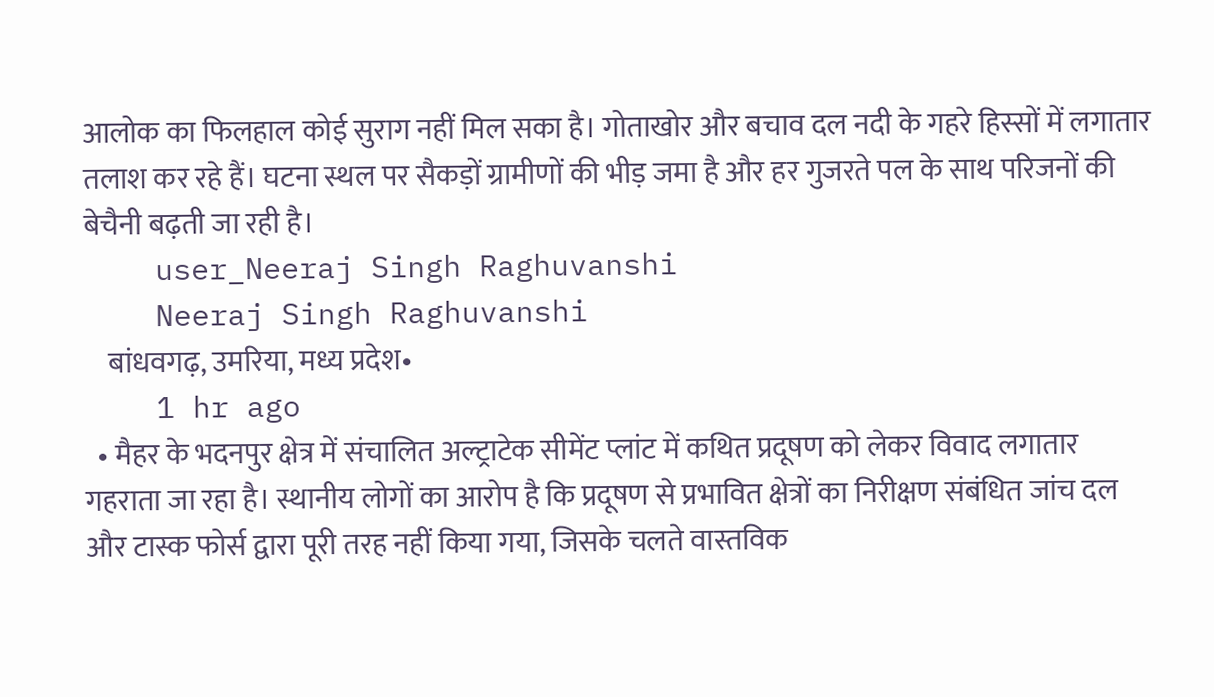आलोक का फिलहाल कोई सुराग नहीं मिल सका है। गोताखोर और बचाव दल नदी के गहरे हिस्सों में लगातार तलाश कर रहे हैं। घटना स्थल पर सैकड़ों ग्रामीणों की भीड़ जमा है और हर गुजरते पल के साथ परिजनों की बेचैनी बढ़ती जा रही है।
    user_Neeraj Singh Raghuvanshi
    Neeraj Singh Raghuvanshi
    बांधवगढ़, उमरिया, मध्य प्रदेश•
    1 hr ago
  • मैहर के भदनपुर क्षेत्र में संचालित अल्ट्राटेक सीमेंट प्लांट में कथित प्रदूषण को लेकर विवाद लगातार गहराता जा रहा है। स्थानीय लोगों का आरोप है कि प्रदूषण से प्रभावित क्षेत्रों का निरीक्षण संबंधित जांच दल और टास्क फोर्स द्वारा पूरी तरह नहीं किया गया, जिसके चलते वास्तविक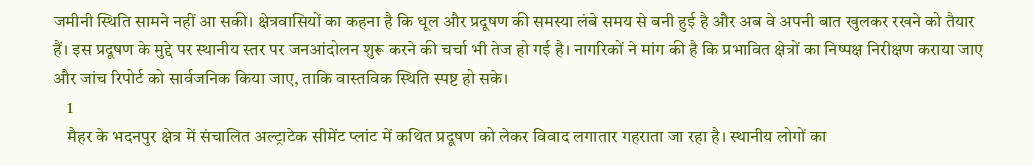जमीनी स्थिति सामने नहीं आ सकी। क्षेत्रवासियों का कहना है कि धूल और प्रदूषण की समस्या लंबे समय से बनी हुई है और अब वे अपनी बात खुलकर रखने को तैयार हैं। इस प्रदूषण के मुद्दे पर स्थानीय स्तर पर जनआंदोलन शुरू करने की चर्चा भी तेज हो गई है। नागरिकों ने मांग की है कि प्रभावित क्षेत्रों का निष्पक्ष निरीक्षण कराया जाए और जांच रिपोर्ट को सार्वजनिक किया जाए, ताकि वास्तविक स्थिति स्पष्ट हो सके।
    1
    मैहर के भदनपुर क्षेत्र में संचालित अल्ट्राटेक सीमेंट प्लांट में कथित प्रदूषण को लेकर विवाद लगातार गहराता जा रहा है। स्थानीय लोगों का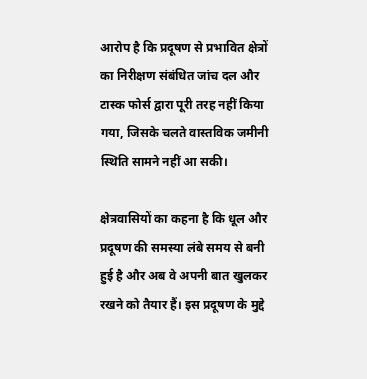आरोप है कि प्रदूषण से प्रभावित क्षेत्रों का निरीक्षण संबंधित जांच दल और टास्क फोर्स द्वारा पूरी तरह नहीं किया गया, जिसके चलते वास्तविक जमीनी स्थिति सामने नहीं आ सकी।

क्षेत्रवासियों का कहना है कि धूल और प्रदूषण की समस्या लंबे समय से बनी हुई है और अब वे अपनी बात खुलकर रखने को तैयार हैं। इस प्रदूषण के मुद्दे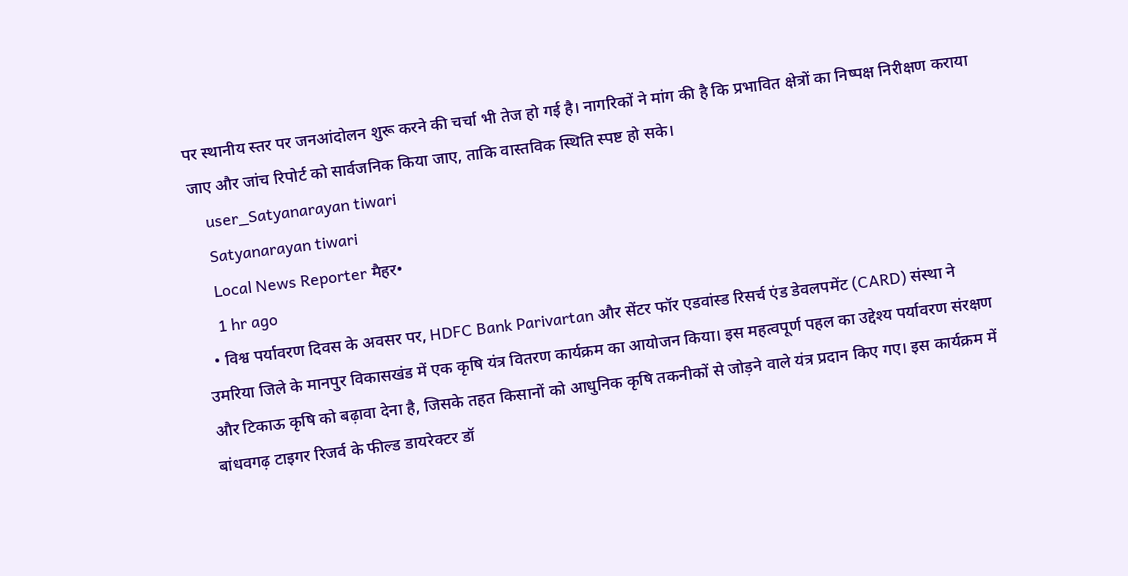पर स्थानीय स्तर पर जनआंदोलन शुरू करने की चर्चा भी तेज हो गई है। नागरिकों ने मांग की है कि प्रभावित क्षेत्रों का निष्पक्ष निरीक्षण कराया जाए और जांच रिपोर्ट को सार्वजनिक किया जाए, ताकि वास्तविक स्थिति स्पष्ट हो सके।
    user_Satyanarayan tiwari
    Satyanarayan tiwari
    Local News Reporter मैहर•
    1 hr ago
  • विश्व पर्यावरण दिवस के अवसर पर, HDFC Bank Parivartan और सेंटर फॉर एडवांस्ड रिसर्च एंड डेवलपमेंट (CARD) संस्था ने उमरिया जिले के मानपुर विकासखंड में एक कृषि यंत्र वितरण कार्यक्रम का आयोजन किया। इस महत्वपूर्ण पहल का उद्देश्य पर्यावरण संरक्षण और टिकाऊ कृषि को बढ़ावा देना है, जिसके तहत किसानों को आधुनिक कृषि तकनीकों से जोड़ने वाले यंत्र प्रदान किए गए। इस कार्यक्रम में बांधवगढ़ टाइगर रिजर्व के फील्ड डायरेक्टर डॉ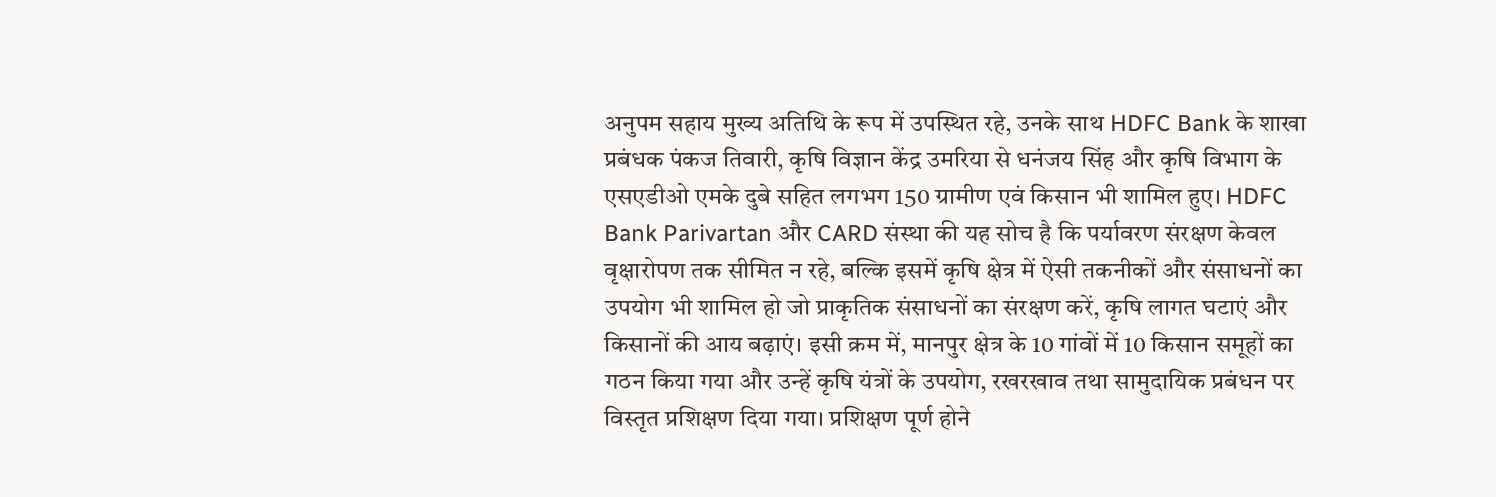अनुपम सहाय मुख्य अतिथि के रूप में उपस्थित रहे, उनके साथ HDFC Bank के शाखा प्रबंधक पंकज तिवारी, कृषि विज्ञान केंद्र उमरिया से धनंजय सिंह और कृषि विभाग के एसएडीओ एमके दुबे सहित लगभग 150 ग्रामीण एवं किसान भी शामिल हुए। HDFC Bank Parivartan और CARD संस्था की यह सोच है कि पर्यावरण संरक्षण केवल वृक्षारोपण तक सीमित न रहे, बल्कि इसमें कृषि क्षेत्र में ऐसी तकनीकों और संसाधनों का उपयोग भी शामिल हो जो प्राकृतिक संसाधनों का संरक्षण करें, कृषि लागत घटाएं और किसानों की आय बढ़ाएं। इसी क्रम में, मानपुर क्षेत्र के 10 गांवों में 10 किसान समूहों का गठन किया गया और उन्हें कृषि यंत्रों के उपयोग, रखरखाव तथा सामुदायिक प्रबंधन पर विस्तृत प्रशिक्षण दिया गया। प्रशिक्षण पूर्ण होने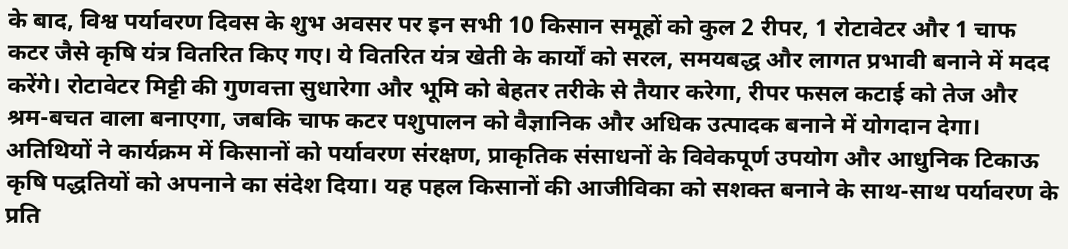के बाद, विश्व पर्यावरण दिवस के शुभ अवसर पर इन सभी 10 किसान समूहों को कुल 2 रीपर, 1 रोटावेटर और 1 चाफ कटर जैसे कृषि यंत्र वितरित किए गए। ये वितरित यंत्र खेती के कार्यों को सरल, समयबद्ध और लागत प्रभावी बनाने में मदद करेंगे। रोटावेटर मिट्टी की गुणवत्ता सुधारेगा और भूमि को बेहतर तरीके से तैयार करेगा, रीपर फसल कटाई को तेज और श्रम-बचत वाला बनाएगा, जबकि चाफ कटर पशुपालन को वैज्ञानिक और अधिक उत्पादक बनाने में योगदान देगा। अतिथियों ने कार्यक्रम में किसानों को पर्यावरण संरक्षण, प्राकृतिक संसाधनों के विवेकपूर्ण उपयोग और आधुनिक टिकाऊ कृषि पद्धतियों को अपनाने का संदेश दिया। यह पहल किसानों की आजीविका को सशक्त बनाने के साथ-साथ पर्यावरण के प्रति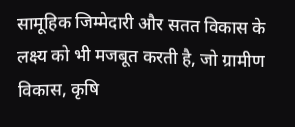सामूहिक जिम्मेदारी और सतत विकास के लक्ष्य को भी मजबूत करती है, जो ग्रामीण विकास, कृषि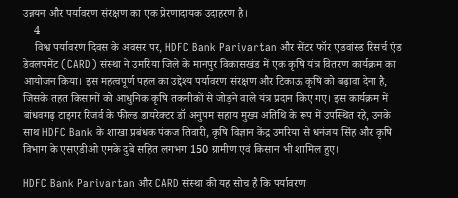उन्नयन और पर्यावरण संरक्षण का एक प्रेरणादायक उदाहरण है।
    4
    विश्व पर्यावरण दिवस के अवसर पर, HDFC Bank Parivartan और सेंटर फॉर एडवांस्ड रिसर्च एंड डेवलपमेंट (CARD) संस्था ने उमरिया जिले के मानपुर विकासखंड में एक कृषि यंत्र वितरण कार्यक्रम का आयोजन किया। इस महत्वपूर्ण पहल का उद्देश्य पर्यावरण संरक्षण और टिकाऊ कृषि को बढ़ावा देना है, जिसके तहत किसानों को आधुनिक कृषि तकनीकों से जोड़ने वाले यंत्र प्रदान किए गए। इस कार्यक्रम में बांधवगढ़ टाइगर रिजर्व के फील्ड डायरेक्टर डॉ अनुपम सहाय मुख्य अतिथि के रूप में उपस्थित रहे, उनके साथ HDFC Bank के शाखा प्रबंधक पंकज तिवारी, कृषि विज्ञान केंद्र उमरिया से धनंजय सिंह और कृषि विभाग के एसएडीओ एमके दुबे सहित लगभग 150 ग्रामीण एवं किसान भी शामिल हुए।

HDFC Bank Parivartan और CARD संस्था की यह सोच है कि पर्यावरण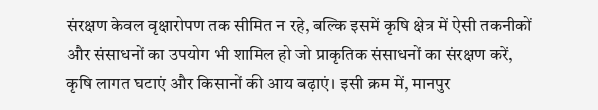संरक्षण केवल वृक्षारोपण तक सीमित न रहे, बल्कि इसमें कृषि क्षेत्र में ऐसी तकनीकों और संसाधनों का उपयोग भी शामिल हो जो प्राकृतिक संसाधनों का संरक्षण करें, कृषि लागत घटाएं और किसानों की आय बढ़ाएं। इसी क्रम में, मानपुर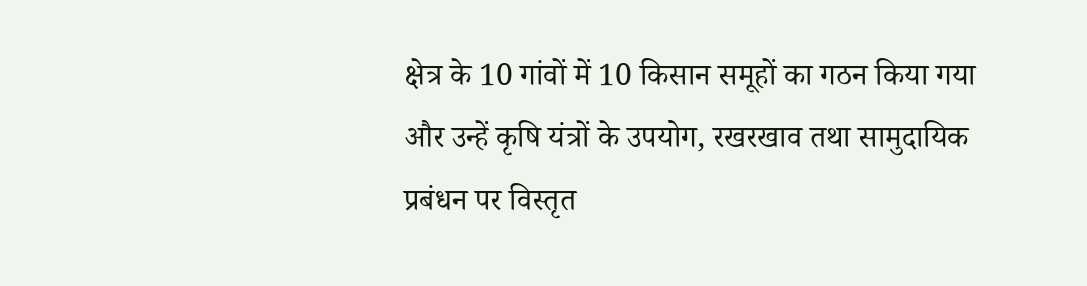क्षेत्र के 10 गांवों में 10 किसान समूहों का गठन किया गया और उन्हें कृषि यंत्रों के उपयोग, रखरखाव तथा सामुदायिक प्रबंधन पर विस्तृत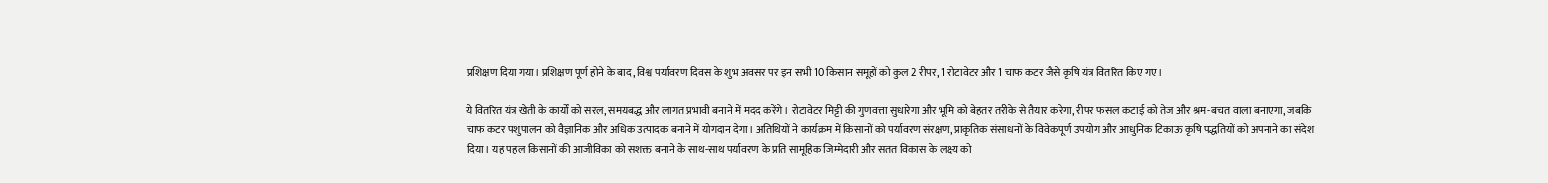प्रशिक्षण दिया गया। प्रशिक्षण पूर्ण होने के बाद, विश्व पर्यावरण दिवस के शुभ अवसर पर इन सभी 10 किसान समूहों को कुल 2 रीपर, 1 रोटावेटर और 1 चाफ कटर जैसे कृषि यंत्र वितरित किए गए।

ये वितरित यंत्र खेती के कार्यों को सरल, समयबद्ध और लागत प्रभावी बनाने में मदद करेंगे। रोटावेटर मिट्टी की गुणवत्ता सुधारेगा और भूमि को बेहतर तरीके से तैयार करेगा, रीपर फसल कटाई को तेज और श्रम-बचत वाला बनाएगा, जबकि चाफ कटर पशुपालन को वैज्ञानिक और अधिक उत्पादक बनाने में योगदान देगा। अतिथियों ने कार्यक्रम में किसानों को पर्यावरण संरक्षण, प्राकृतिक संसाधनों के विवेकपूर्ण उपयोग और आधुनिक टिकाऊ कृषि पद्धतियों को अपनाने का संदेश दिया। यह पहल किसानों की आजीविका को सशक्त बनाने के साथ-साथ पर्यावरण के प्रति सामूहिक जिम्मेदारी और सतत विकास के लक्ष्य को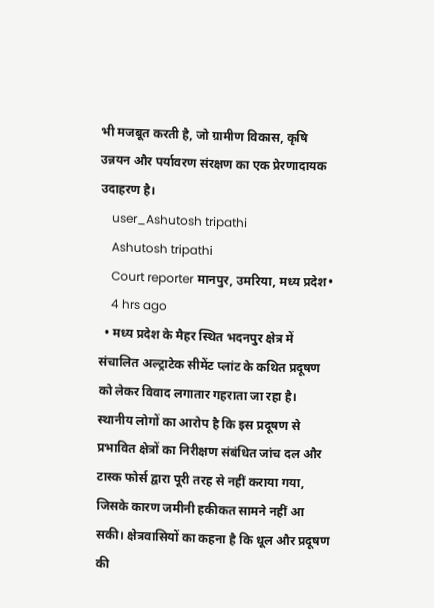भी मजबूत करती है, जो ग्रामीण विकास, कृषि उन्नयन और पर्यावरण संरक्षण का एक प्रेरणादायक उदाहरण है।
    user_Ashutosh tripathi
    Ashutosh tripathi
    Court reporter मानपुर, उमरिया, मध्य प्रदेश•
    4 hrs ago
  • मध्य प्रदेश के मैहर स्थित भदनपुर क्षेत्र में संचालित अल्ट्राटेक सीमेंट प्लांट के कथित प्रदूषण को लेकर विवाद लगातार गहराता जा रहा है। स्थानीय लोगों का आरोप है कि इस प्रदूषण से प्रभावित क्षेत्रों का निरीक्षण संबंधित जांच दल और टास्क फोर्स द्वारा पूरी तरह से नहीं कराया गया, जिसके कारण जमीनी हकीकत सामने नहीं आ सकी। क्षेत्रवासियों का कहना है कि धूल और प्रदूषण की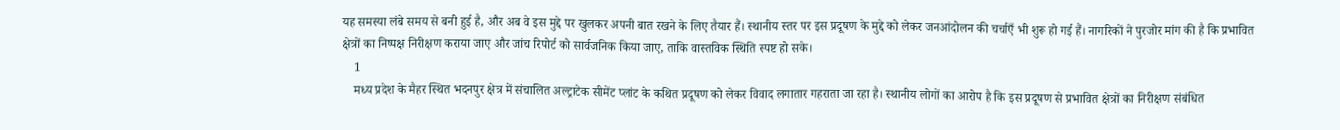यह समस्या लंबे समय से बनी हुई है, और अब वे इस मुद्दे पर खुलकर अपनी बात रखने के लिए तैयार हैं। स्थानीय स्तर पर इस प्रदूषण के मुद्दे को लेकर जनआंदोलन की चर्चाएँ भी शुरू हो गई हैं। नागरिकों ने पुरजोर मांग की है कि प्रभावित क्षेत्रों का निष्पक्ष निरीक्षण कराया जाए और जांच रिपोर्ट को सार्वजनिक किया जाए, ताकि वास्तविक स्थिति स्पष्ट हो सके।
    1
    मध्य प्रदेश के मैहर स्थित भदनपुर क्षेत्र में संचालित अल्ट्राटेक सीमेंट प्लांट के कथित प्रदूषण को लेकर विवाद लगातार गहराता जा रहा है। स्थानीय लोगों का आरोप है कि इस प्रदूषण से प्रभावित क्षेत्रों का निरीक्षण संबंधित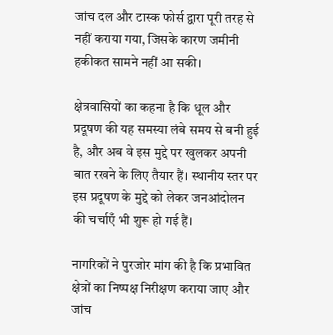जांच दल और टास्क फोर्स द्वारा पूरी तरह से नहीं कराया गया, जिसके कारण जमीनी हकीकत सामने नहीं आ सकी।

क्षेत्रवासियों का कहना है कि धूल और प्रदूषण की यह समस्या लंबे समय से बनी हुई है, और अब वे इस मुद्दे पर खुलकर अपनी बात रखने के लिए तैयार हैं। स्थानीय स्तर पर इस प्रदूषण के मुद्दे को लेकर जनआंदोलन की चर्चाएँ भी शुरू हो गई हैं।

नागरिकों ने पुरजोर मांग की है कि प्रभावित क्षेत्रों का निष्पक्ष निरीक्षण कराया जाए और जांच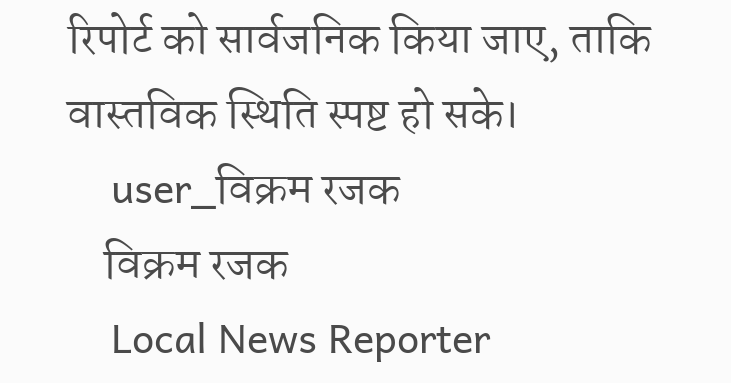रिपोर्ट को सार्वजनिक किया जाए, ताकि वास्तविक स्थिति स्पष्ट हो सके।
    user_विक्रम रजक
    विक्रम रजक
    Local News Reporter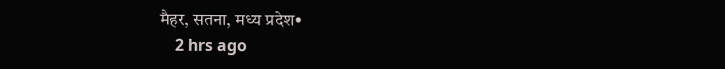मैहर, सतना, मध्य प्रदेश•
    2 hrs ago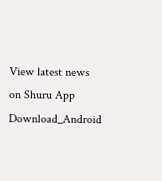View latest news on Shuru App
Download_Android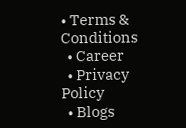• Terms & Conditions
  • Career
  • Privacy Policy
  • Blogs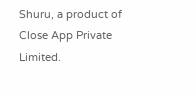Shuru, a product of Close App Private Limited.